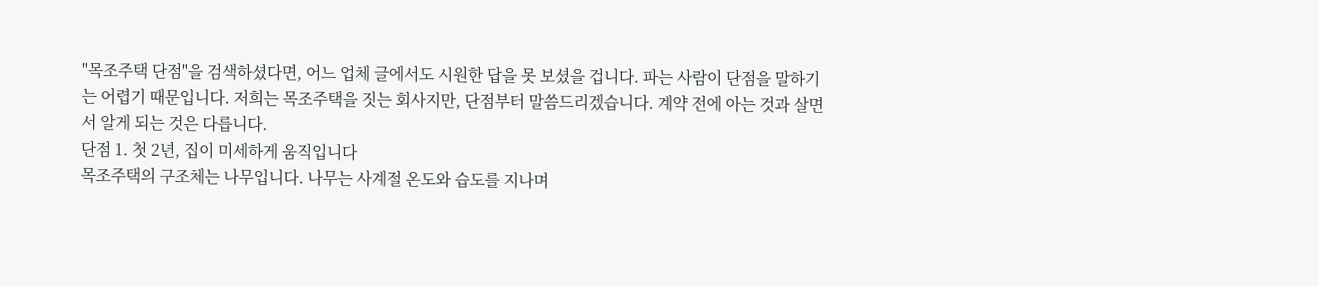"목조주택 단점"을 검색하셨다면, 어느 업체 글에서도 시원한 답을 못 보셨을 겁니다. 파는 사람이 단점을 말하기는 어렵기 때문입니다. 저희는 목조주택을 짓는 회사지만, 단점부터 말씀드리겠습니다. 계약 전에 아는 것과 살면서 알게 되는 것은 다릅니다.
단점 1. 첫 2년, 집이 미세하게 움직입니다
목조주택의 구조체는 나무입니다. 나무는 사계절 온도와 습도를 지나며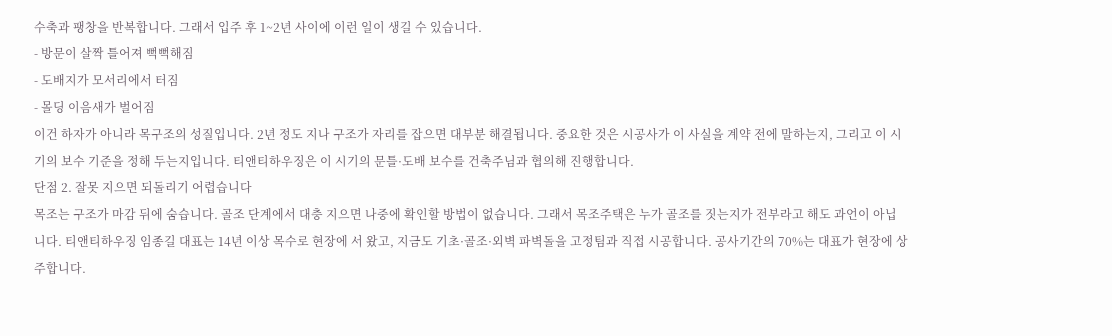수축과 팽창을 반복합니다. 그래서 입주 후 1~2년 사이에 이런 일이 생길 수 있습니다.
- 방문이 살짝 틀어져 뻑뻑해짐
- 도배지가 모서리에서 터짐
- 몰딩 이음새가 벌어짐
이건 하자가 아니라 목구조의 성질입니다. 2년 정도 지나 구조가 자리를 잡으면 대부분 해결됩니다. 중요한 것은 시공사가 이 사실을 계약 전에 말하는지, 그리고 이 시기의 보수 기준을 정해 두는지입니다. 티앤티하우징은 이 시기의 문틀·도배 보수를 건축주님과 협의해 진행합니다.
단점 2. 잘못 지으면 되돌리기 어렵습니다
목조는 구조가 마감 뒤에 숨습니다. 골조 단계에서 대충 지으면 나중에 확인할 방법이 없습니다. 그래서 목조주택은 누가 골조를 짓는지가 전부라고 해도 과언이 아닙니다. 티앤티하우징 임종길 대표는 14년 이상 목수로 현장에 서 왔고, 지금도 기초·골조·외벽 파벽돌을 고정팀과 직접 시공합니다. 공사기간의 70%는 대표가 현장에 상주합니다.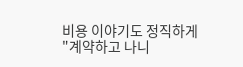비용 이야기도 정직하게
"계약하고 나니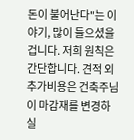돈이 불어난다"는 이야기, 많이 들으셨을 겁니다. 저희 원칙은 간단합니다. 견적 외 추가비용은 건축주님이 마감재를 변경하실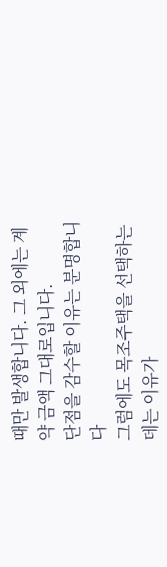때만 발생합니다. 그 외에는 계약 금액 그대로입니다.
단점을 감수할 이유는 분명합니다
그럼에도 목조주택을 선택하는 데는 이유가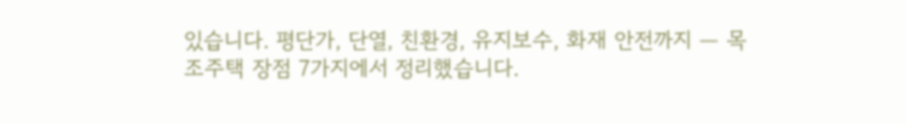있습니다. 평단가, 단열, 친환경, 유지보수, 화재 안전까지 — 목조주택 장점 7가지에서 정리했습니다.